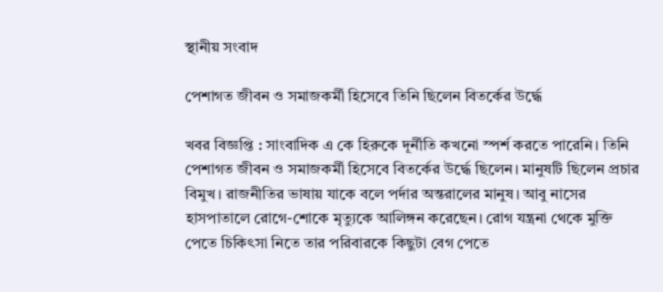স্থানীয় সংবাদ

পেশাগত জীবন ও সমাজকর্মী হিসেবে তিনি ছিলেন বিতর্কের উর্দ্ধে

খবর বিজ্ঞপ্তি : সাংবাদিক এ কে হিরুকে দূর্নীতি কখনো স্পর্শ করতে পারেনি। তিনি পেশাগত জীবন ও সমাজকর্মী হিসেবে বিতর্কের উর্দ্ধে ছিলেন। মানুষটি ছিলেন প্রচার বিমুখ। রাজনীতির ভাষায় যাকে বলে পর্দার অন্তরালের মানুষ। আবু নাসের হাসপাতালে রোগে-শোকে মৃত্যুকে আলিঙ্গন করেছেন। রোগ যন্ত্রনা থেকে মুক্তি পেতে চিকিৎসা নিতে তার পরিবারকে কিছুটা বেগ পেতে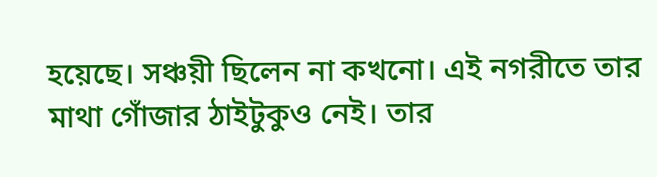হয়েছে। সঞ্চয়ী ছিলেন না কখনো। এই নগরীতে তার মাথা গোঁজার ঠাইটুকুও নেই। তার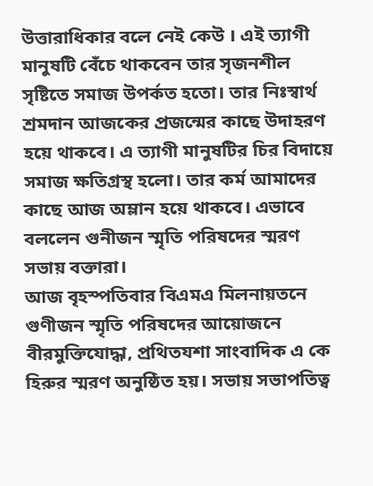উত্তারাধিকার বলে নেই কেউ । এই ত্যাগী মানুষটি বেঁচে থাকবেন তার সৃজনশীল সৃষ্টিতে সমাজ উপর্কত হতো। তার নিঃস্বার্থ শ্রমদান আজকের প্রজন্মের কাছে উদাহরণ হয়ে থাকবে। এ ত্যাগী মানুষটির চির বিদায়ে সমাজ ক্ষতিগ্রস্থ হলো। তার কর্ম আমাদের কাছে আজ অম্লান হয়ে থাকবে। এভাবে বললেন গুনীজন স্মৃতি পরিষদের স্মরণ সভায় বক্তারা।
আজ বৃহস্পতিবার বিএমএ মিলনায়তনে গুণীজন স্মৃতি পরিষদের আয়োজনে বীরমুক্তিযোদ্ধা, প্রথিতযশা সাংবাদিক এ কে হিরুর স্মরণ অনুষ্ঠিত হয়। সভায় সভাপতিত্ব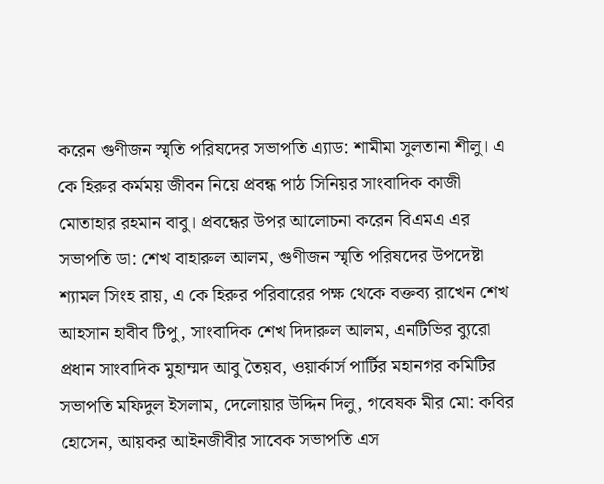করেন গুণীজন স্মৃতি পরিষদের সভাপতি এ্যাড: শামীমা সুলতানা শীলু। এ কে হিরুর কর্মময় জীবন নিয়ে প্রবন্ধ পাঠ সিনিয়র সাংবাদিক কাজী মোতাহার রহমান বাবু। প্রবন্ধের উপর আলোচনা করেন বিএমএ এর সভাপতি ডা: শেখ বাহারুল আলম, গুণীজন স্মৃতি পরিষদের উপদেষ্টা শ্যামল সিংহ রায়, এ কে হিরুর পরিবারের পক্ষ থেকে বক্তব্য রাখেন শেখ আহসান হাবীব টিপু, সাংবাদিক শেখ দিদারুল আলম, এনটিভির ব্যুরো প্রধান সাংবাদিক মুহাম্মদ আবু তৈয়ব, ওয়ার্কার্স পার্টির মহানগর কমিটির সভাপতি মফিদুল ইসলাম, দেলোয়ার উদ্দিন দিলু, গবেষক মীর মো: কবির হোসেন, আয়কর আইনজীবীর সাবেক সভাপতি এস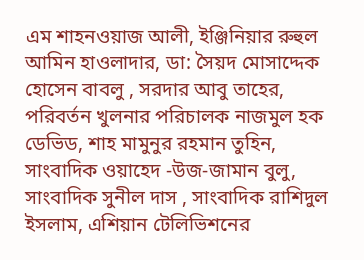এম শাহনওয়াজ আলী, ইঞ্জিনিয়ার রুহুল আমিন হাওলাদার, ডা: সৈয়দ মোসাদ্দেক হোসেন বাবলু , সরদার আবু তাহের, পরিবর্তন খুলনার পরিচালক নাজমুল হক ডেভিড, শাহ মামুনুর রহমান তুহিন, সাংবাদিক ওয়াহেদ -উজ-জামান বুলু, সাংবাদিক সুনীল দাস , সাংবাদিক রাশিদুল ইসলাম, এশিয়ান টেলিভিশনের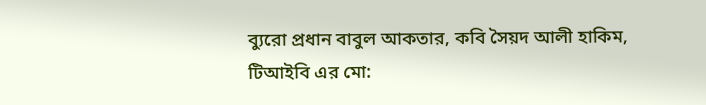ব্যুরো প্রধান বাবুল আকতার, কবি সৈয়দ আলী হাকিম, টিআইবি এর মো: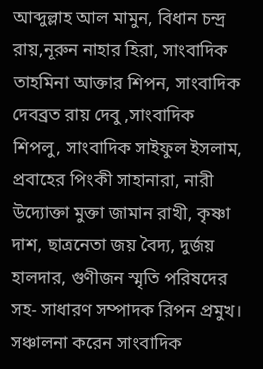আব্দুল্লাহ আল মামুন, বিধান চন্দ্র রায়,নূরুন নাহার হিরা, সাংবাদিক তাহমিনা আক্তার শিপন, সাংবাদিক দেবব্রত রায় দেবু ,সাংবাদিক শিপলু, সাংবাদিক সাইফুল ইসলাম, প্রবাহের পিংকী সাহানারা, নারী উদ্যোক্তা মুক্তা জামান রাখী, কৃষ্ণা দাশ, ছাত্রনেতা জয় বৈদ্য, দুর্জয় হালদার, গুণীজন স্মৃতি পরিষদের সহ- সাধারণ সম্পাদক রিপন প্রমুখ। সঞ্চালনা করেন সাংবাদিক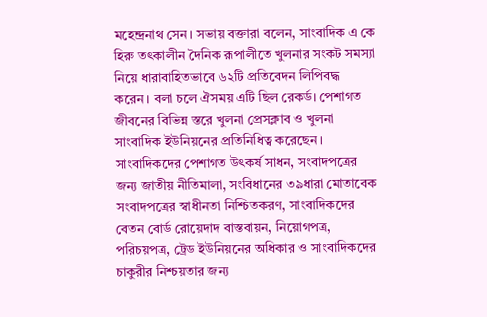মহেন্দ্রনাথ সেন। সভায় বক্তারা বলেন, সাংবাদিক এ কে হিরু তৎকালীন দৈনিক রূপালীতে খুলনার সংকট সমস্যা নিয়ে ধারাবাহিতভাবে ৬২টি প্রতিবেদন লিপিবদ্ধ করেন। বলা চলে ঐসময় এটি ছিল রেকর্ড। পেশাগত জীবনের বিভিন্ন স্তরে খুলনা প্রেসক্লাব ও খুলনা সাংবাদিক ইউনিয়নের প্রতিনিধিত্ব করেছেন। সাংবাদিকদের পেশাগত উৎকর্ষ সাধন, সংবাদপত্রের জন্য জাতীয় নীতিমালা, সংবিধানের ৩৯ধারা মোতাবেক সংবাদপত্রের স্বাধীনতা নিশ্চিতকরণ, সাংবাদিকদের বেতন বোর্ড রোয়েদাদ বাস্তবায়ন, নিয়োগপত্র, পরিচয়পত্র, ট্রেড ইউনিয়নের অধিকার ও সাংবাদিকদের চাকুরীর নিশ্চয়তার জন্য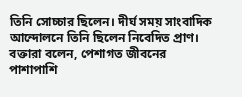তিনি সোচ্চার ছিলেন। দীর্ঘ সময় সাংবাদিক আন্দোলনে তিনি ছিলেন নিবেদিত প্রাণ।
বক্তারা বলেন, পেশাগত জীবনের পাশাপাশি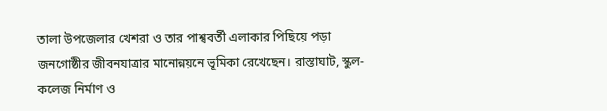তালা উপজেলার খেশরা ও তার পাশ্ববর্তী এলাকার পিছিয়ে পড়া জনগোষ্ঠীর জীবনযাত্রার মানোন্নয়নে ভূমিকা রেখেছেন। রাস্তাঘাট, স্কুল-কলেজ নির্মাণ ও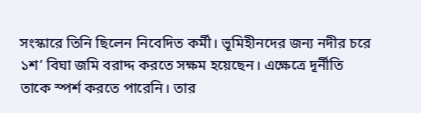সংস্কারে তিনি ছিলেন নিবেদিত কর্মী। ভূমিহীনদের জন্য নদীর চরে ১শ’ বিঘা জমি বরাদ্দ করতে সক্ষম হয়েছেন। এক্ষেত্রে দূর্নীতি তাকে স্পর্শ করতে পারেনি। তার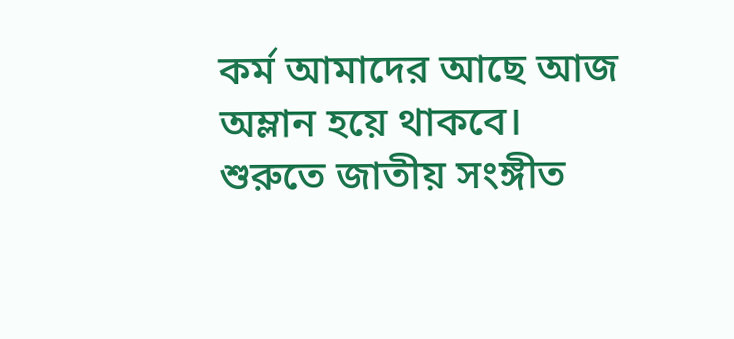কর্ম আমাদের আছে আজ অম্লান হয়ে থাকবে। শুরুতে জাতীয় সংঙ্গীত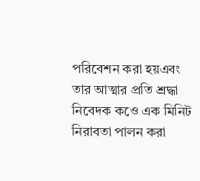পরিবেশন করা হয়এবং তার আত্মার প্রতি শ্রদ্ধা নিবেদক কওে এক মিনিট নিরাবতা পালন করা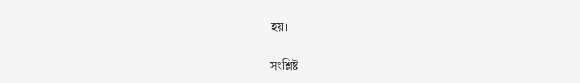হয়।

সংশ্লিষ্ট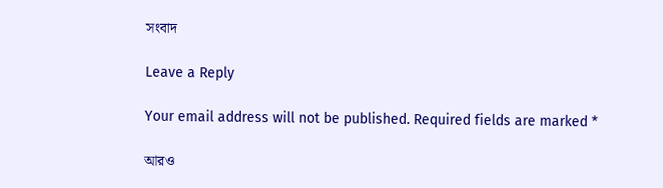সংবাদ

Leave a Reply

Your email address will not be published. Required fields are marked *

আরও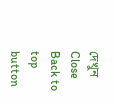দেখুন
Close
Back to top button